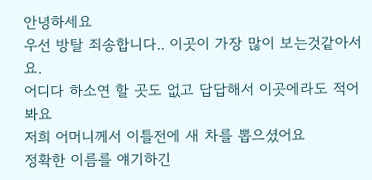안녕하세요
우선 방탈 죄송합니다.. 이곳이 가장 많이 보는것같아서요.
어디다 하소연 할 곳도 없고 답답해서 이곳에라도 적어봐요
저희 어머니께서 이틀전에 새 차를 뽑으셨어요
정확한 이름를 얘기하긴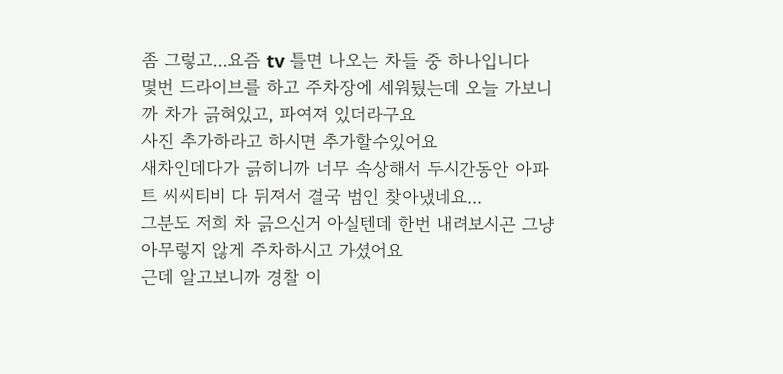좀 그렇고...요즘 tv 틀면 나오는 차들 중 하나입니다
몇번 드라이브를 하고 주차장에 세워뒀는데 오늘 가보니까 차가 긁혀있고, 파여져 있더라구요
사진 추가하라고 하시면 추가할수있어요
새차인데다가 긁히니까 너무 속상해서 두시간동안 아파트 씨씨티비 다 뒤져서 결국 범인 찾아냈네요...
그분도 저희 차 긁으신거 아실텐데 한번 내려보시곤 그냥 아무렇지 않게 주차하시고 가셨어요
근데 알고보니까 경찰 이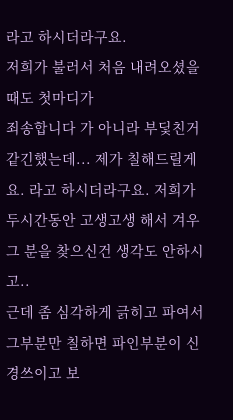라고 하시더라구요.
저희가 불러서 처음 내려오셨을때도 첫마디가
죄송합니다 가 아니라 부딫친거 같긴했는데... 제가 칠해드릴게요. 라고 하시더라구요. 저희가 두시간동안 고생고생 해서 겨우 그 분을 찾으신건 생각도 안하시고..
근데 좀 심각하게 긁히고 파여서 그부분만 칠하면 파인부분이 신경쓰이고 보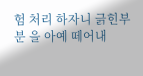험 처리 하자니 긁힌부분 을 아예 떼어내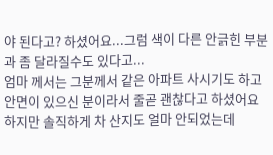야 된다고? 하셨어요...그럼 색이 다른 안긁힌 부분과 좀 달라질수도 있다고...
엄마 께서는 그분께서 같은 아파트 사시기도 하고 안면이 있으신 분이라서 줄곧 괜찮다고 하셨어요
하지만 솔직하게 차 산지도 얼마 안되었는데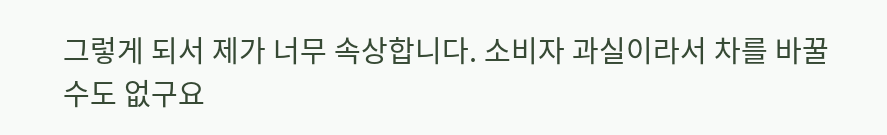그렇게 되서 제가 너무 속상합니다. 소비자 과실이라서 차를 바꿀수도 없구요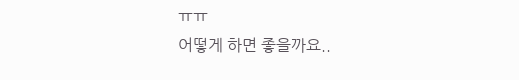ㅠㅠ
어떻게 하면 좋을까요..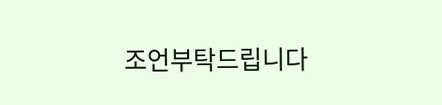조언부탁드립니다